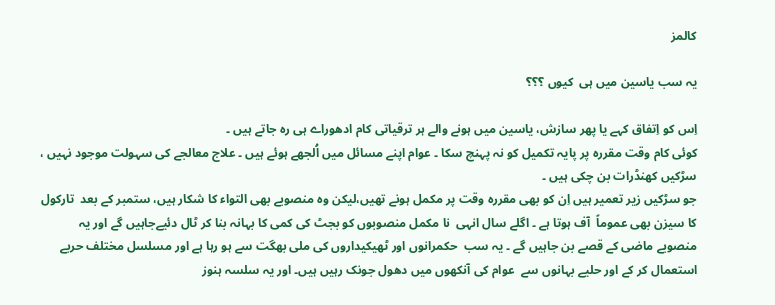کالمز

یہ سب یاسین میں ہی  کیوں ؟؟؟

اِس کو اِتفاق کہے یا پھر سازش، یاسین میں ہونے والے ہر ترقیاتی کام ادھوراے ہی رہ جاتے ہیں ۔
کوئی کام وقت مقررہ پر پایہ تکمیل کو نہ پہنچ سکا ۔ عوام اپنے مسائل میں اُلجھے ہوئے ہیں ۔ علاج معالجے کی سہولت موجود نہیں ، سڑکیں کھنڈرات بن چکی ہیں ۔
جو سڑکیں زیر تعمیر ہیں اِن کو بھی مقررہ وقت پر مکمل ہونے تھیں،لیکن وہ منصوبے بھی التواء کا شکار ہیں، ستمبر کے بعد  تارکول کا سیزن بھی عموماً  آف ہوتا ہے ۔ اگلے سال انہی  نا مکمل منصوبوں کو بجٹ کی کمی کا بہانہ بنا کر ٹال دئیےجاہیں گے اور یہ منصوبے ماضی کے قصے بن جاہیں گے ۔ یہ سب  حکمرانوں اور ٹھیکیداروں کی ملی بھگت سے ہو رہا ہے اور مسلسل مختلف حربے استعمال کر کے اور حلیے بہانوں سے  عوام کی آنکھوں میں دھول جونک رہیں ہیں۔ اور یہ سلسہ ہنوز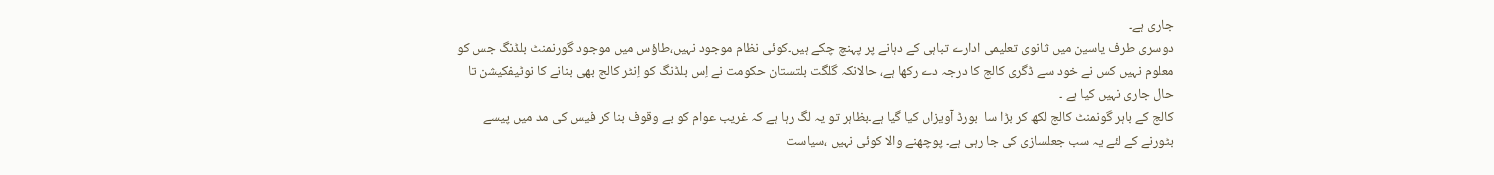جاری ہے۔
دوسری طرف یاسین میں ثانوی تعلیمی ادارے تباہی کے دہانے پر پہنچ چکے ہیں۔کوئی نظام موجود نہیں،طاؤس میں موجود گورنمنٹ بلڈنگ جس کو معلوم نہیں کس نے خود سے ڈگری کالج کا درجہ دے رکھا ہے، حالانکہ گلگت بلتستان حکومت نے اِس بلڈنگ کو اِنٹر کالج بھی بنانے کا نوٹیفکیشن تا حال جاری نہیں کیا ہے ۔
کالج کے باہر گونمنٹ کالج لکھ کر بڑا سا  بورڈ آویزاں کیا گیا ہے۔بظاہر تو یہ لگ رہا ہے کہ غریب عوام کو بے وقوف بنا کر فیس کی مد میں پیسے بٹورنے کے لئے یہ سب جعلسازی کی جا رہی ہے۔ پوچھنے والا کوئی نہیں ،سیاست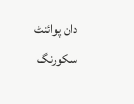دان پوائنٹ سکورنگ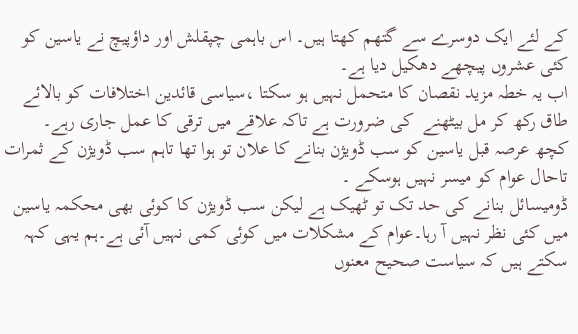کے لئے ایک دوسرے سے گتھم کھتا ہیں۔ اس باہمی چپقلش اور داؤپیچ نے یاسین کو کئی عشروں پیچھے دھکیل دیا ہے۔
اب یہ خطہ مزید نقصان کا متحمل نہیں ہو سکتا ،سیاسی قائدین اختلافات کو بالائے طاق رکھ کر مل بیٹھنے  کی ضرورت ہے تاکہ علاقے میں ترقی کا عمل جاری رہے۔
کچھ عرصہ قبل یاسین کو سب ڈویژن بنانے کا علان تو ہوا تھا تاہم سب ڈویژن کے ثمرات تاحال عوام کو میسر نہیں ہوسکے ۔
ڈومیسائل بنانے کی حد تک تو ٹھیک ہے لیکن سب ڈویژن کا کوئی بھی محکمہ یاسین میں کئی نظر نہیں آ رہا۔عوام کے مشکلات میں کوئی کمی نہیں آئی ہے۔ہم یہی کہہ سکتے ہیں کہ سیاست صحیح معنوں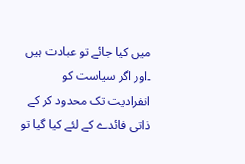میں کیا جائے تو عبادت ہیں ۔اور اگر سیاست کو  انفرادیت تک محدود کر کے ذاتی فائدے کے لئے کیا گیا تو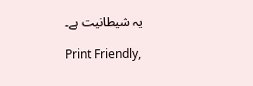یہ شیطانیت ہے۔

Print Friendly,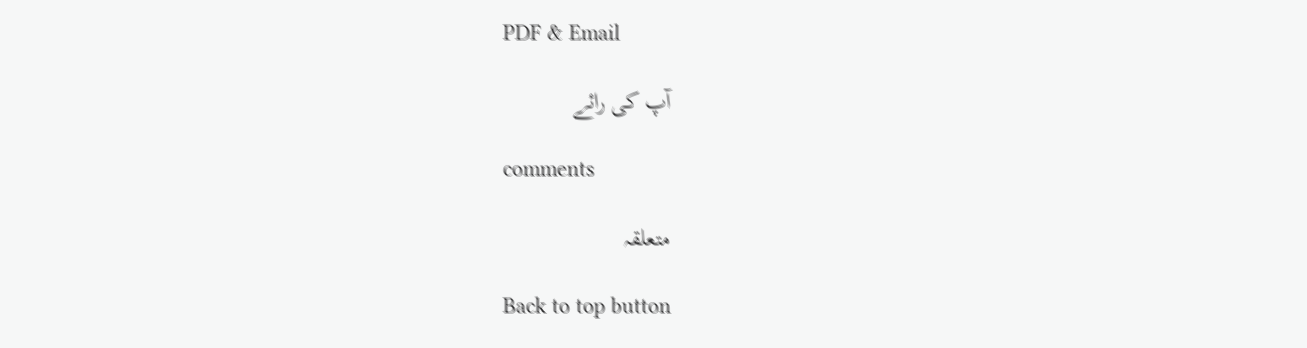PDF & Email

آپ کی رائے

comments

متعلقہ

Back to top button